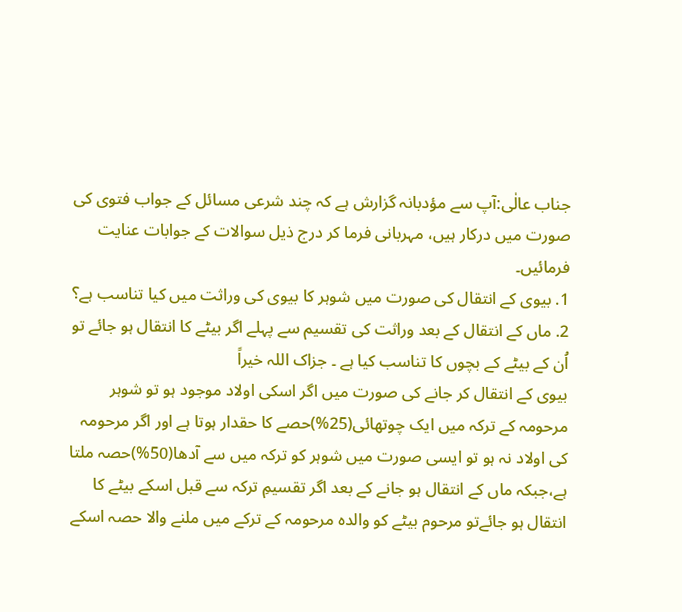جناب عالٰی:آپ سے مؤدبانہ گزارش ہے کہ چند شرعی مسائل کے جواب فتوی کی صورت میں درکار ہیں، مہربانی فرما کر درج ذیل سوالات کے جوابات عنایت فرمائیں۔
1. بیوی کے انتقال کی صورت میں شوہر کا بیوی کی وراثت میں کیا تناسب ہے؟
2. ماں کے انتقال کے بعد وراثت کی تقسیم سے پہلے اگر بیٹے کا انتقال ہو جائے تو اُن کے بیٹے کے بچوں کا تناسب کیا ہے ۔ جزاک اللہ خیراً
بیوی کے انتقال کر جانے کی صورت میں اگر اسکی اولاد موجود ہو تو شوہر مرحومہ کے ترکہ میں ایک چوتھائی(25%)حصے کا حقدار ہوتا ہے اور اگر مرحومہ کی اولاد نہ ہو تو ایسی صورت میں شوہر کو ترکہ میں سے آدھا(50%)حصہ ملتا ہے،جبکہ ماں کے انتقال ہو جانے کے بعد اگر تقسیمِ ترکہ سے قبل اسکے بیٹے کا انتقال ہو جائےتو مرحوم بیٹے کو والدہ مرحومہ کے ترکے میں ملنے والا حصہ اسکے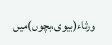ورثاء(بیوی،بچوں)میں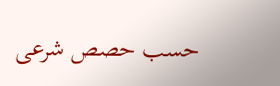حسب حصص شرعی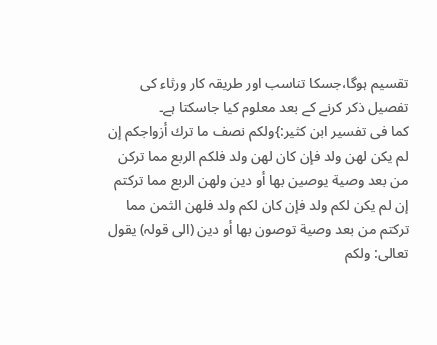تقسیم ہوگا،جسکا تناسب اور طریقہ کار ورثاء کی تفصیل ذکر کرنے کے بعد معلوم کیا جاسکتا ہے۔
کما فی تفسير ابن كثير:}ولكم نصف ما ترك أزواجكم إن لم يكن لهن ولد فإن كان لهن ولد فلكم الربع مما تركن من بعد وصية يوصين بها أو دين ولهن الربع مما تركتم إن لم يكن لكم ولد فإن كان لكم ولد فلهن الثمن مما تركتم من بعد وصية توصون بها أو دين (الی قولہ) يقول تعالى: ولكم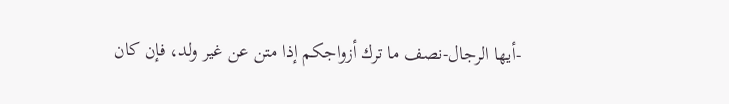-أيها الرجال-نصف ما ترك أزواجكم إذا متن عن غير ولد، فإن كان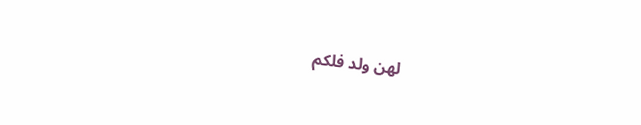لهن ولد فلكم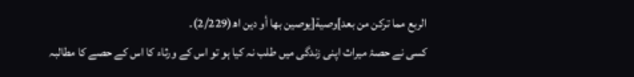الربع مما تركن من بعد]وصية[يوصين بها أو دين اھ(2/229)۔
کسی نے حصۂ میراث اپنی زندگی میں طلب نہ کیا ہو تو اس کے ورثاء کا اس کے حصے کا مطالبہ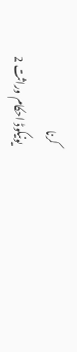کرنا
یونیکوڈ احکام وراثت 2